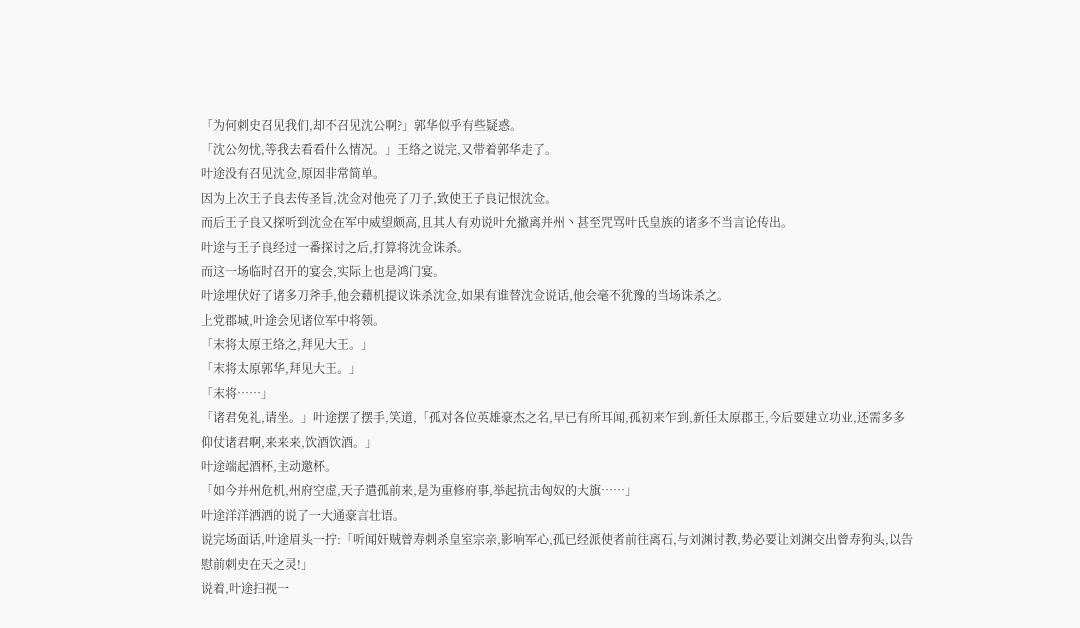「为何刺史召见我们,却不召见沈公啊?」郭华似乎有些疑惑。
「沈公勿忧,等我去看看什么情况。」王络之说完,又带着郭华走了。
叶途没有召见沈佥,原因非常简单。
因为上次王子良去传圣旨,沈佥对他亮了刀子,致使王子良记恨沈佥。
而后王子良又探听到沈佥在军中威望颇高,且其人有劝说叶允撤离并州丶甚至咒骂叶氏皇族的诸多不当言论传出。
叶途与王子良经过一番探讨之后,打算将沈佥诛杀。
而这一场临时召开的宴会,实际上也是鸿门宴。
叶途埋伏好了诸多刀斧手,他会藉机提议诛杀沈佥,如果有谁替沈佥说话,他会毫不犹豫的当场诛杀之。
上党郡城,叶途会见诸位军中将领。
「末将太原王络之,拜见大王。」
「末将太原郭华,拜见大王。」
「末将……」
「诸君免礼,请坐。」叶途摆了摆手,笑道,「孤对各位英雄豪杰之名,早已有所耳闻,孤初来乍到,新任太原郡王,今后要建立功业,还需多多仰仗诸君啊,来来来,饮酒饮酒。」
叶途端起酒杯,主动邀杯。
「如今并州危机,州府空虚,天子遣孤前来,是为重修府事,举起抗击匈奴的大旗……」
叶途洋洋洒洒的说了一大通豪言壮语。
说完场面话,叶途眉头一拧:「听闻奸贼曾寿刺杀皇室宗亲,影响军心,孤已经派使者前往离石,与刘渊讨教,势必要让刘渊交出曾寿狗头,以告慰前刺史在天之灵!」
说着,叶途扫视一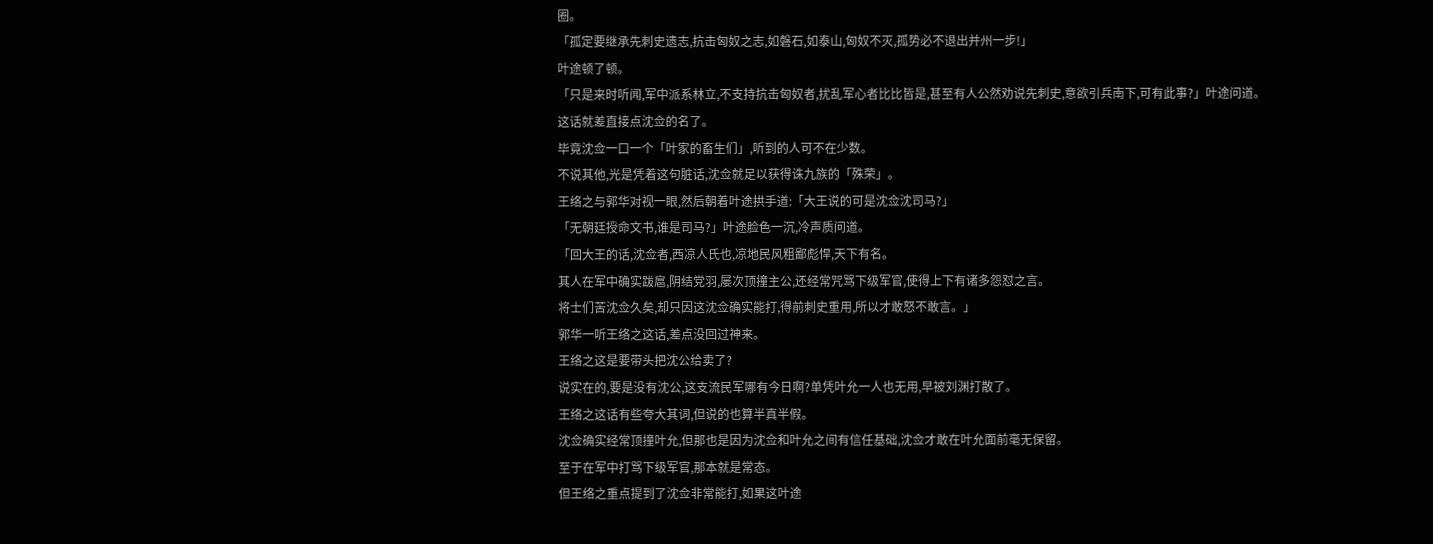圈。
「孤定要继承先刺史遗志,抗击匈奴之志,如磐石,如泰山,匈奴不灭,孤势必不退出并州一步!」
叶途顿了顿。
「只是来时听闻,军中派系林立,不支持抗击匈奴者,扰乱军心者比比皆是,甚至有人公然劝说先刺史,意欲引兵南下,可有此事?」叶途问道。
这话就差直接点沈佥的名了。
毕竟沈佥一口一个「叶家的畜生们」,听到的人可不在少数。
不说其他,光是凭着这句脏话,沈佥就足以获得诛九族的「殊荣」。
王络之与郭华对视一眼,然后朝着叶途拱手道:「大王说的可是沈佥沈司马?」
「无朝廷授命文书,谁是司马?」叶途脸色一沉,冷声质问道。
「回大王的话,沈佥者,西凉人氏也,凉地民风粗鄙彪悍,天下有名。
其人在军中确实跋扈,阴结党羽,屡次顶撞主公,还经常咒骂下级军官,使得上下有诸多怨怼之言。
将士们苦沈佥久矣,却只因这沈佥确实能打,得前刺史重用,所以才敢怒不敢言。」
郭华一听王络之这话,差点没回过神来。
王络之这是要带头把沈公给卖了?
说实在的,要是没有沈公,这支流民军哪有今日啊?单凭叶允一人也无用,早被刘渊打散了。
王络之这话有些夸大其词,但说的也算半真半假。
沈佥确实经常顶撞叶允,但那也是因为沈佥和叶允之间有信任基础,沈佥才敢在叶允面前毫无保留。
至于在军中打骂下级军官,那本就是常态。
但王络之重点提到了沈佥非常能打,如果这叶途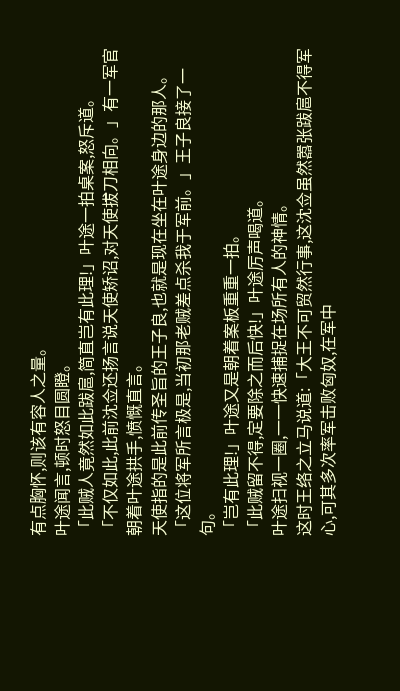有点胸怀,则该有容人之量。
叶途闻言,顿时怒目圆瞪。
「此贼人竟然如此跋扈,简直岂有此理!」叶途一拍桌案,怒斥道。
「不仅如此,此前沈佥还扬言说天使矫诏,对天使拔刀相向。」有一军官朝着叶途拱手,愤慨直言。
天使指的是此前传圣旨的王子良,也就是现在坐在叶途身边的那人。
「这位将军所言极是,当初那老贼差点杀我于军前。」王子良接了一句。
「岂有此理!」叶途又是朝着案板重重一拍。
「此贼留不得,定要除之而后快!」叶途厉声喝道。
叶途扫视一圈,一一快速捕捉在场所有人的神情。
这时王络之立马说道:「大王不可贸然行事,这沈佥虽然嚣张跋扈不得军心,可其多次率军击败匈奴,在军中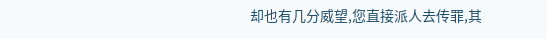却也有几分威望,您直接派人去传罪,其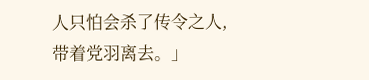人只怕会杀了传令之人,带着党羽离去。」